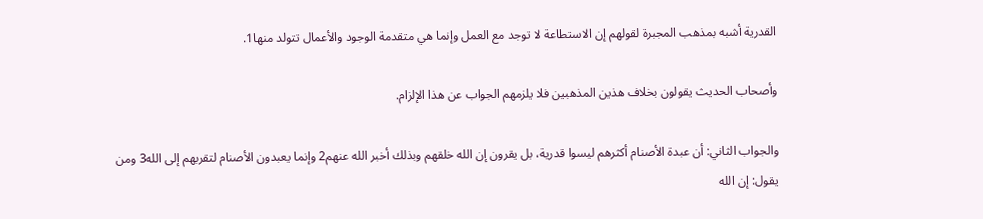القدرية أشبه بمذهب المجبرة لقولهم إن الاستطاعة لا توجد مع العمل وإنما هي متقدمة الوجود والأعمال تتولد منها1.

وأصحاب الحديث يقولون بخلاف هذين المذهبين فلا يلزمهم الجواب عن هذا الإلزام.

والجواب الثاني: أن عبدة الأصنام أكثرهم ليسوا قدرية، بل يقرون إن الله خلقهم وبذلك أخبر الله عنهم2 وإنما يعبدون الأصنام لتقربهم إلى الله3 ومن يقول: إن الله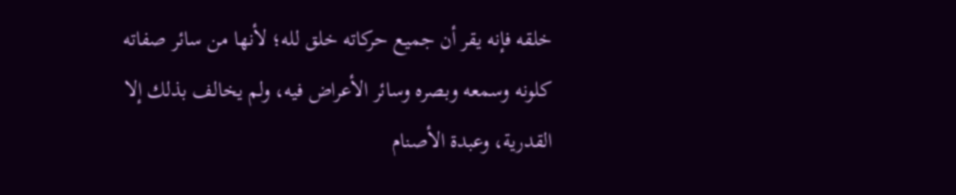خلقه فإنه يقر أن جميع حركاته خلق لله؛ لأنها من سائر صفاته كلونه وسمعه وبصره وسائر الأعراض فيه، ولم يخالف بذلك إلا القدرية، وعبدة الأصنام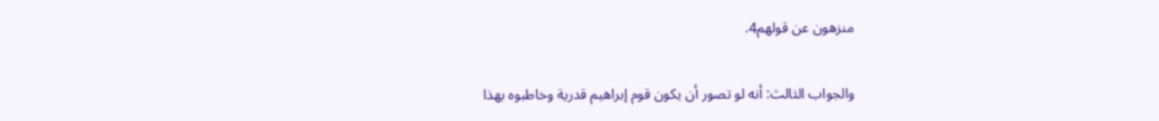منزهون عن قولهم4.

والجواب الثالث: أنه لو تصور أن يكون قوم إبراهيم قدرية وخاطبوه بهذا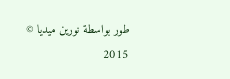طور بواسطة نورين ميديا © 2015